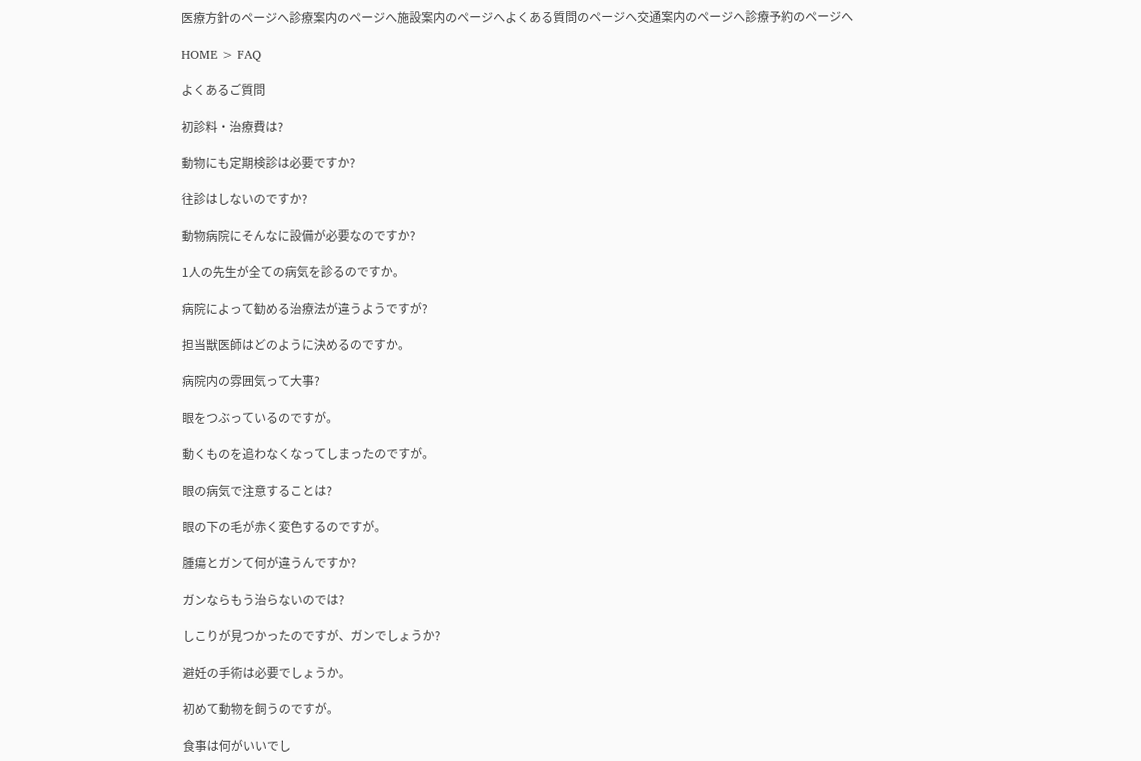医療方針のページへ診療案内のページへ施設案内のページへよくある質問のページへ交通案内のページへ診療予約のページへ

HOME > FAQ

よくあるご質問

初診料・治療費は?

動物にも定期検診は必要ですか?

往診はしないのですか?

動物病院にそんなに設備が必要なのですか?

1人の先生が全ての病気を診るのですか。

病院によって勧める治療法が違うようですが?

担当獣医師はどのように決めるのですか。

病院内の雰囲気って大事?

眼をつぶっているのですが。

動くものを追わなくなってしまったのですが。

眼の病気で注意することは?

眼の下の毛が赤く変色するのですが。

腫瘍とガンて何が違うんですか?

ガンならもう治らないのでは?

しこりが見つかったのですが、ガンでしょうか?

避妊の手術は必要でしょうか。

初めて動物を飼うのですが。

食事は何がいいでし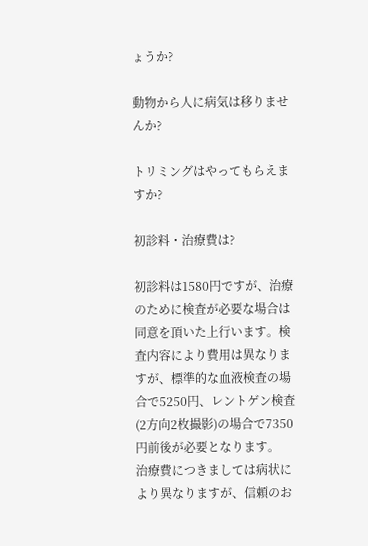ょうか?

動物から人に病気は移りませんか?

トリミングはやってもらえますか?

初診料・治療費は?

初診料は1580円ですが、治療のために検査が必要な場合は同意を頂いた上行います。検査内容により費用は異なりますが、標準的な血液検査の場合で5250円、レントゲン検査(2方向2枚撮影)の場合で7350円前後が必要となります。
治療費につきましては病状により異なりますが、信頼のお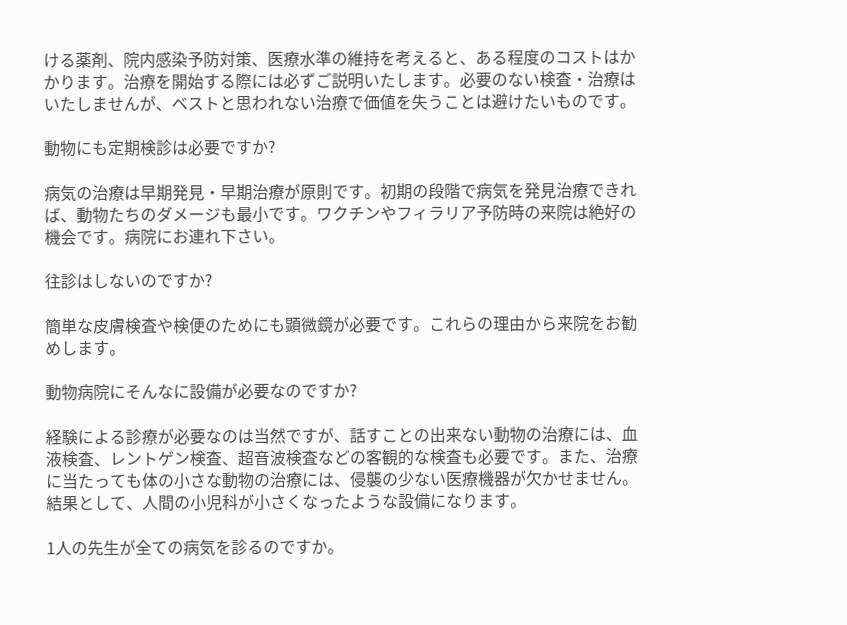ける薬剤、院内感染予防対策、医療水準の維持を考えると、ある程度のコストはかかります。治療を開始する際には必ずご説明いたします。必要のない検査・治療はいたしませんが、ベストと思われない治療で価値を失うことは避けたいものです。

動物にも定期検診は必要ですか?

病気の治療は早期発見・早期治療が原則です。初期の段階で病気を発見治療できれば、動物たちのダメージも最小です。ワクチンやフィラリア予防時の来院は絶好の機会です。病院にお連れ下さい。

往診はしないのですか?

簡単な皮膚検査や検便のためにも顕微鏡が必要です。これらの理由から来院をお勧めします。

動物病院にそんなに設備が必要なのですか?

経験による診療が必要なのは当然ですが、話すことの出来ない動物の治療には、血液検査、レントゲン検査、超音波検査などの客観的な検査も必要です。また、治療に当たっても体の小さな動物の治療には、侵襲の少ない医療機器が欠かせません。結果として、人間の小児科が小さくなったような設備になります。

1人の先生が全ての病気を診るのですか。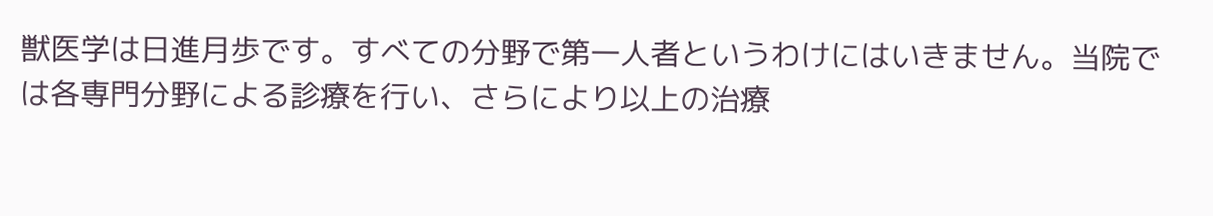獣医学は日進月歩です。すべての分野で第一人者というわけにはいきません。当院では各専門分野による診療を行い、さらにより以上の治療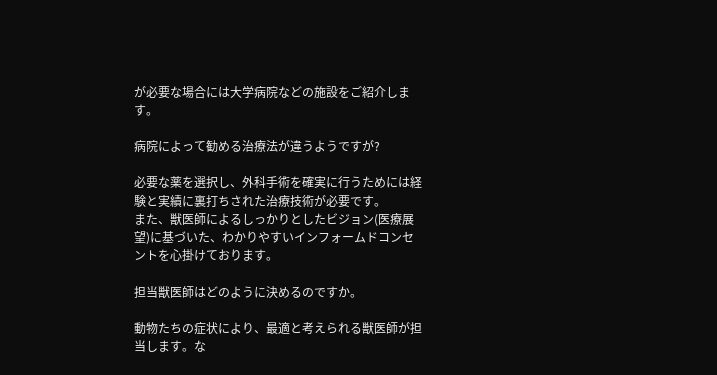が必要な場合には大学病院などの施設をご紹介します。

病院によって勧める治療法が違うようですが?

必要な薬を選択し、外科手術を確実に行うためには経験と実績に裏打ちされた治療技術が必要です。
また、獣医師によるしっかりとしたビジョン(医療展望)に基づいた、わかりやすいインフォームドコンセントを心掛けております。

担当獣医師はどのように決めるのですか。

動物たちの症状により、最適と考えられる獣医師が担当します。な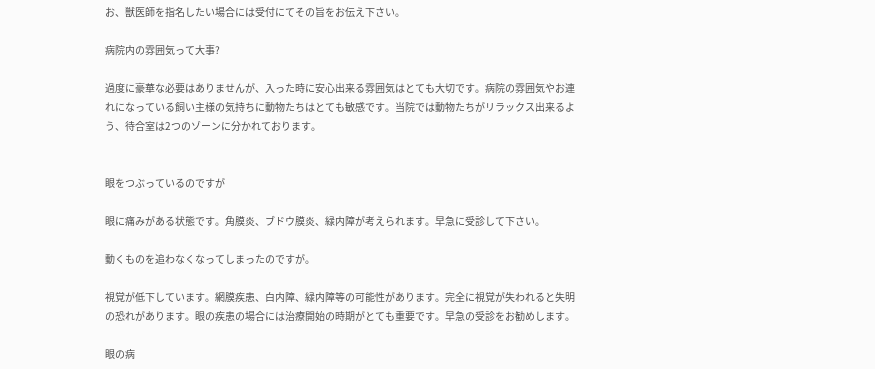お、獣医師を指名したい場合には受付にてその旨をお伝え下さい。

病院内の雰囲気って大事?

過度に豪華な必要はありませんが、入った時に安心出来る雰囲気はとても大切です。病院の雰囲気やお連れになっている飼い主様の気持ちに動物たちはとても敏感です。当院では動物たちがリラックス出来るよう、待合室は2つのゾーンに分かれております。


眼をつぶっているのですが

眼に痛みがある状態です。角膜炎、ブドウ膜炎、緑内障が考えられます。早急に受診して下さい。

動くものを追わなくなってしまったのですが。

視覚が低下しています。網膜疾患、白内障、緑内障等の可能性があります。完全に視覚が失われると失明の恐れがあります。眼の疾患の場合には治療開始の時期がとても重要です。早急の受診をお勧めします。

眼の病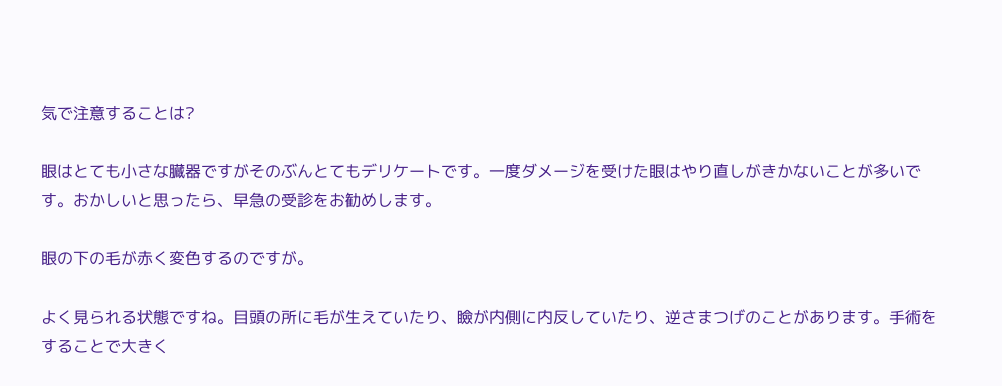気で注意することは?

眼はとても小さな臓器ですがそのぶんとてもデリケートです。一度ダメージを受けた眼はやり直しがきかないことが多いです。おかしいと思ったら、早急の受診をお勧めします。

眼の下の毛が赤く変色するのですが。

よく見られる状態ですね。目頭の所に毛が生えていたり、瞼が内側に内反していたり、逆さまつげのことがあります。手術をすることで大きく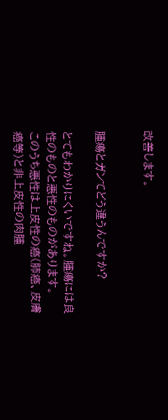改善します。


腫瘍とガンてどう違うんですか?

とてもわかりにくいですね。腫瘍には良性のものと悪性のものがあります。
このうち悪性は上皮性の癌(肺癌、皮膚癌等)と非上皮性の肉腫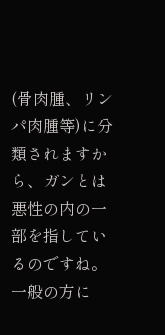(骨肉腫、リンパ肉腫等)に分類されますから、ガンとは悪性の内の一部を指しているのですね。一般の方に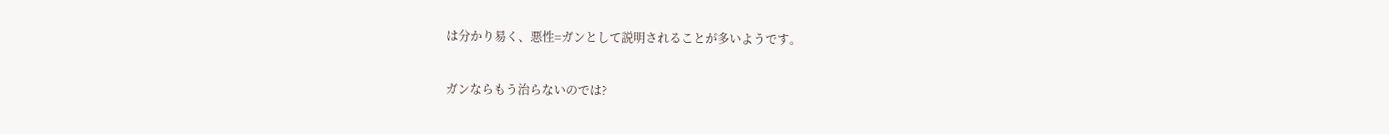は分かり易く、悪性=ガンとして説明されることが多いようです。

ガンならもう治らないのでは?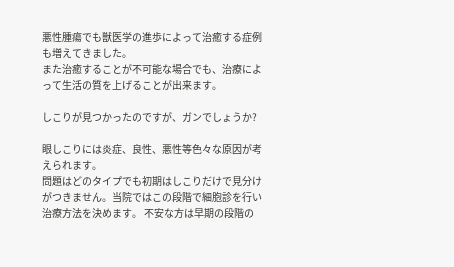悪性腫瘍でも獣医学の進歩によって治癒する症例も増えてきました。
また治癒することが不可能な場合でも、治療によって生活の質を上げることが出来ます。

しこりが見つかったのですが、ガンでしょうか?

眼しこりには炎症、良性、悪性等色々な原因が考えられます。
問題はどのタイプでも初期はしこりだけで見分けがつきません。当院ではこの段階で細胞診を行い治療方法を決めます。 不安な方は早期の段階の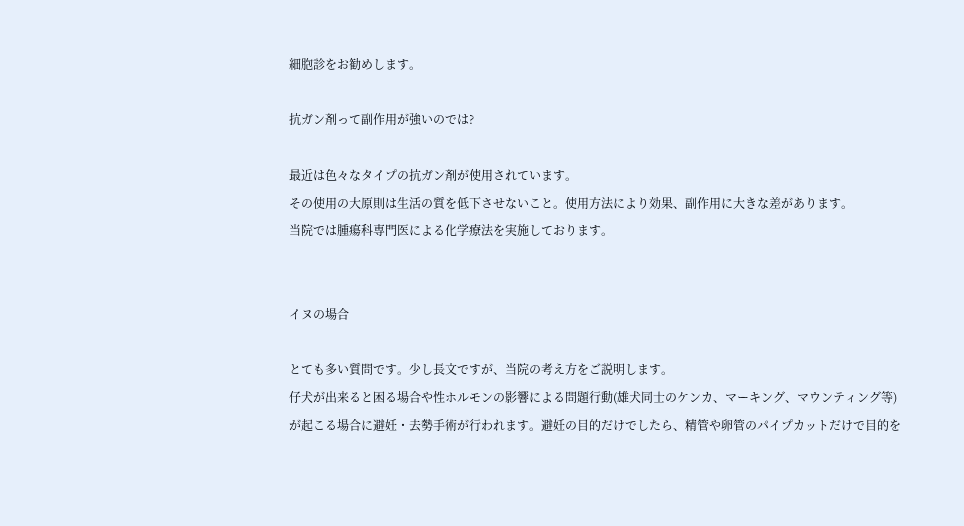細胞診をお勧めします。

抗ガン剤って副作用が強いのでは?

最近は色々なタイプの抗ガン剤が使用されています。
その使用の大原則は生活の質を低下させないこと。使用方法により効果、副作用に大きな差があります。
当院では腫瘍科専門医による化学療法を実施しております。


イヌの場合

とても多い質問です。少し長文ですが、当院の考え方をご説明します。
仔犬が出来ると困る場合や性ホルモンの影響による問題行動(雄犬同士のケンカ、マーキング、マウンティング等)が起こる場合に避妊・去勢手術が行われます。避妊の目的だけでしたら、精管や卵管のパイプカットだけで目的を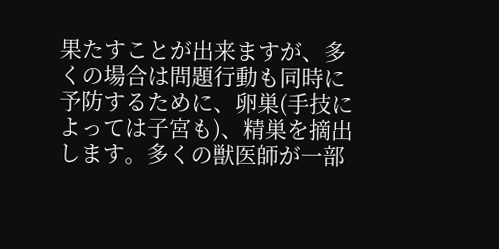果たすことが出来ますが、多くの場合は問題行動も同時に予防するために、卵巣(手技によっては子宮も)、精巣を摘出します。多くの獣医師が一部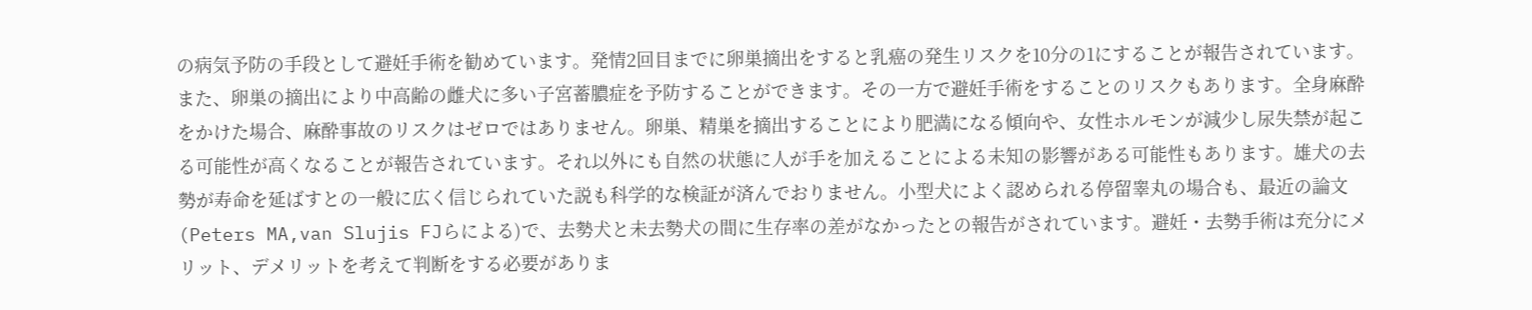の病気予防の手段として避妊手術を勧めています。発情2回目までに卵巣摘出をすると乳癌の発生リスクを10分の1にすることが報告されています。また、卵巣の摘出により中高齢の雌犬に多い子宮蓄膿症を予防することができます。その一方で避妊手術をすることのリスクもあります。全身麻酔をかけた場合、麻酔事故のリスクはゼロではありません。卵巣、精巣を摘出することにより肥満になる傾向や、女性ホルモンが減少し尿失禁が起こる可能性が高くなることが報告されています。それ以外にも自然の状態に人が手を加えることによる未知の影響がある可能性もあります。雄犬の去勢が寿命を延ばすとの一般に広く信じられていた説も科学的な検証が済んでおりません。小型犬によく認められる停留睾丸の場合も、最近の論文(Peters MA,van Slujis FJらによる)で、去勢犬と未去勢犬の間に生存率の差がなかったとの報告がされています。避妊・去勢手術は充分にメリット、デメリットを考えて判断をする必要がありま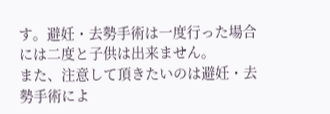す。避妊・去勢手術は一度行った場合には二度と子供は出来ません。
また、注意して頂きたいのは避妊・去勢手術によ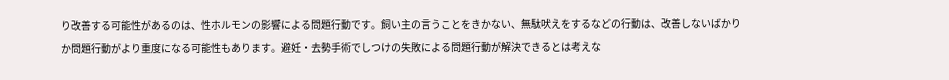り改善する可能性があるのは、性ホルモンの影響による問題行動です。飼い主の言うことをきかない、無駄吠えをするなどの行動は、改善しないばかりか問題行動がより重度になる可能性もあります。避妊・去勢手術でしつけの失敗による問題行動が解決できるとは考えな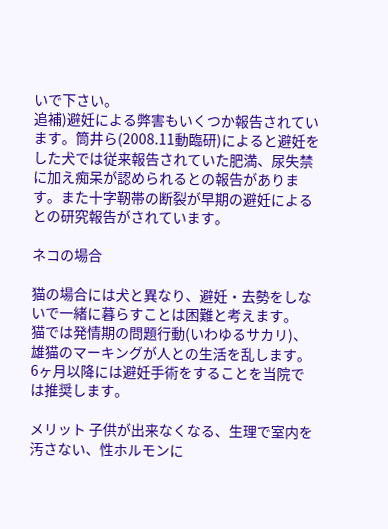いで下さい。
追補)避妊による弊害もいくつか報告されています。筒井ら(2008.11動臨研)によると避妊をした犬では従来報告されていた肥満、尿失禁に加え痴呆が認められるとの報告があります。また十字靭帯の断裂が早期の避妊によるとの研究報告がされています。

ネコの場合

猫の場合には犬と異なり、避妊・去勢をしないで一緒に暮らすことは困難と考えます。
猫では発情期の問題行動(いわゆるサカリ)、雄猫のマーキングが人との生活を乱します。6ヶ月以降には避妊手術をすることを当院では推奨します。

メリット 子供が出来なくなる、生理で室内を汚さない、性ホルモンに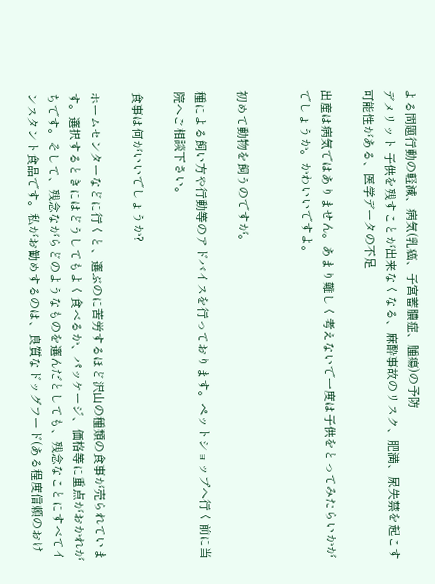よる問題行動の軽減、病気(乳癌、子宮蓄膿症、腫瘍)の予防
デメリット 子供を残すことが出来なくなる、麻酔事故のリスク、肥満、尿失禁を起こす可能性がある、医学データの不足

出産は病気ではありません。あまり難しく考えないで一度は子供をとってみたらいかがでしょうか。かわいいですよ。


初めて動物を飼うのですが。

種による飼い方や行動等のアドバイスを行っております。ペットショップへ行く前に当院へご相談下さい。

食事は何がいいでしょうか?

ホームセンターなどに行くと、選ぶのに苦労するほど沢山の種類の食事が売られています。選択するときにはどうしてもよく食べるか、パッケージ、価格等に重点がおかれがちです。そして、残念ながらどのようなものを選んだとしても、残念なことにすべてインスタント食品です。私がお勧めするのは、良質なドッグフード(ある程度信頼のおけ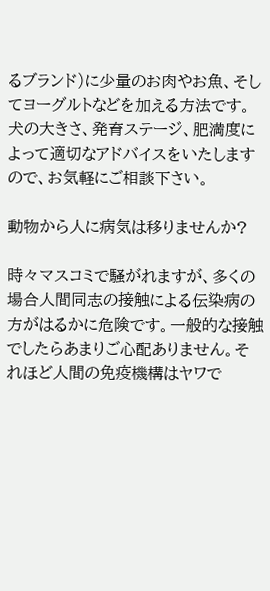るブランド)に少量のお肉やお魚、そしてヨーグルトなどを加える方法です。犬の大きさ、発育ステージ、肥満度によって適切なアドバイスをいたしますので、お気軽にご相談下さい。

動物から人に病気は移りませんか?

時々マスコミで騒がれますが、多くの場合人間同志の接触による伝染病の方がはるかに危険です。一般的な接触でしたらあまりご心配ありません。それほど人間の免疫機構はヤワで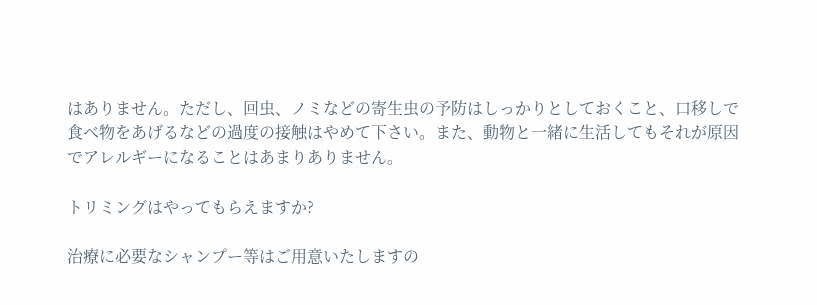はありません。ただし、回虫、ノミなどの寄生虫の予防はしっかりとしておくこと、口移しで食べ物をあげるなどの過度の接触はやめて下さい。また、動物と一緒に生活してもそれが原因でアレルギーになることはあまりありません。

トリミングはやってもらえますか?

治療に必要なシャンプー等はご用意いたしますの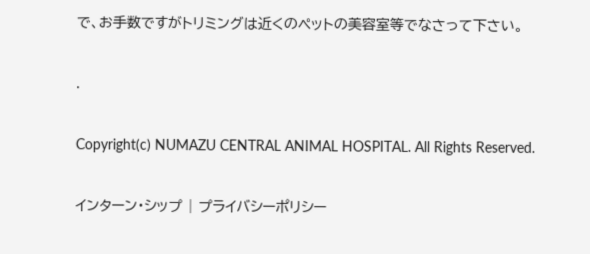で、お手数ですがトリミングは近くのペットの美容室等でなさって下さい。

.

Copyright(c) NUMAZU CENTRAL ANIMAL HOSPITAL. All Rights Reserved.

インターン・シップ | プライバシーポリシー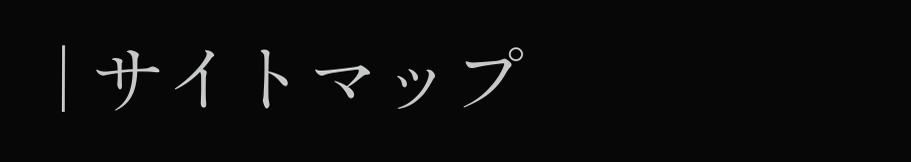| サイトマップ